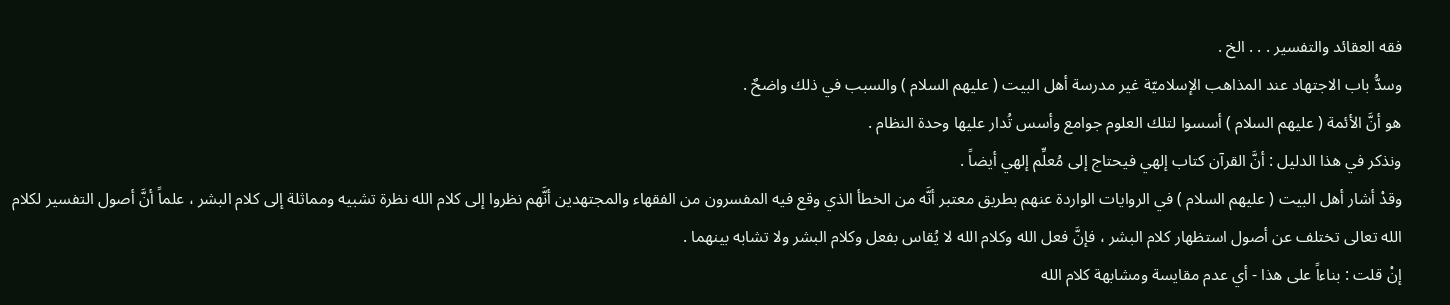فقه العقائد والتفسير . . . الخ .
وسدُّ باب الاجتهاد عند المذاهب الإسلاميّة غير مدرسة أهل البيت ( عليهم السلام ) والسبب في ذلك واضحٌ .
هو أنَّ الأئمة ( عليهم السلام ) أسسوا لتلك العلوم جوامع وأسس تُدار عليها وحدة النظام .
ونذكر في هذا الدليل : أنَّ القرآن كتاب إلهي فيحتاج إلى مُعلِّم إلهي أيضاً .
وقدْ أشار أهل البيت ( عليهم السلام ) في الروايات الواردة عنهم بطريق معتبر أنَّه من الخطأ الذي وقع فيه المفسرون من الفقهاء والمجتهدين أنَّهم نظروا إلى كلام الله نظرة تشبيه ومماثلة إلى كلام البشر ، علماً أنَّ أصول التفسير لكلام الله تعالى تختلف عن أصول استظهار كلام البشر ، فإنَّ فعل الله وكلام الله لا يُقاس بفعل وكلام البشر ولا تشابه بينهما .
إنْ قلت : بناءاً على هذا - أي عدم مقايسة ومشابهة كلام الله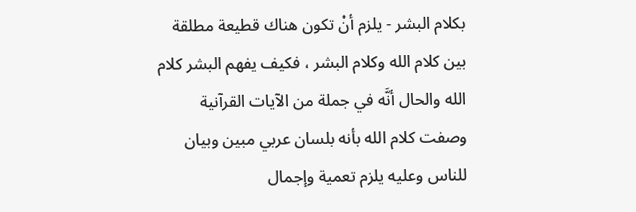بكلام البشر - يلزم أنْ تكون هناك قطيعة مطلقة بين كلام الله وكلام البشر ، فكيف يفهم البشر كلام الله والحال أنَّه في جملة من الآيات القرآنية وصفت كلام الله بأنه بلسان عربي مبين وبيان للناس وعليه يلزم تعمية وإجمال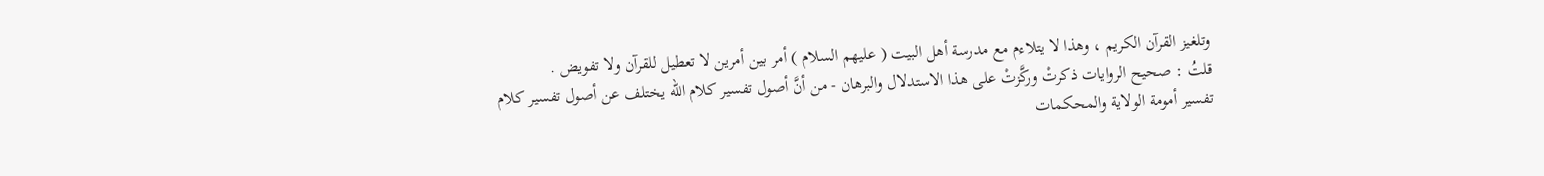وتلغيز القرآن الكريم ، وهذا لا يتلاءم مع مدرسة أهل البيت ( عليهم السلام ) أمر بين أمرين لا تعطيل للقرآن ولا تفويض .
قلتُ : صحيح الروايات ذكرتْ وركَّزتْ على هذا الاستدلال والبرهان - من أنَّ أصول تفسير كلام الله يختلف عن أصول تفسير كلام
تفسير أمومة الولاية والمحكمات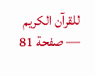للقرآن الكريم — صفحة 81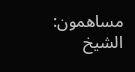مساهمون: الشيخ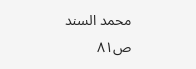محمد السند
ص٨١